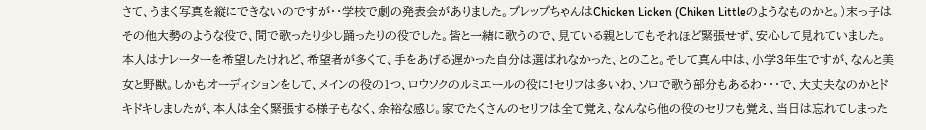さて、うまく写真を縦にできないのですが・・学校で劇の発表会がありました。プレップちゃんはChicken Licken (Chiken Littleのようなものかと。)末っ子はその他大勢のような役で、間で歌ったり少し踊ったりの役でした。皆と一緒に歌うので、見ている親としてもそれほど緊張せず、安心して見れていました。本人はナレーターを希望したけれど、希望者が多くて、手をあげる遅かった自分は選ばれなかった、とのこと。そして真ん中は、小学3年生ですが、なんと美女と野獣。しかもオーディションをして、メインの役の1つ、ロウソクのルミエールの役に!セリフは多いわ、ソロで歌う部分もあるわ・・・で、大丈夫なのかとドキドキしましたが、本人は全く緊張する様子もなく、余裕な感じ。家でたくさんのセリフは全て覚え、なんなら他の役のセリフも覚え、当日は忘れてしまった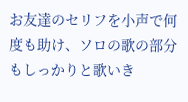お友達のセリフを小声で何度も助け、ソロの歌の部分もしっかりと歌いき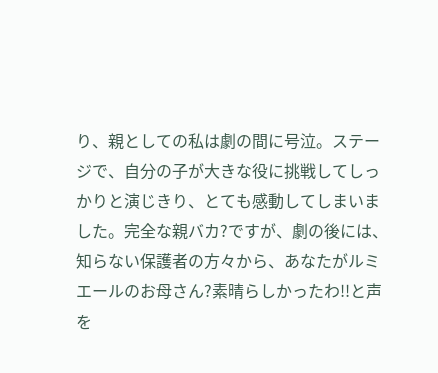り、親としての私は劇の間に号泣。ステージで、自分の子が大きな役に挑戦してしっかりと演じきり、とても感動してしまいました。完全な親バカ?ですが、劇の後には、知らない保護者の方々から、あなたがルミエールのお母さん?素晴らしかったわ!!と声を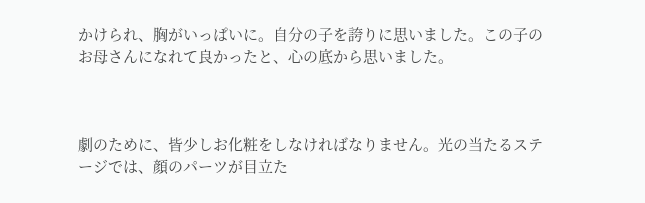かけられ、胸がいっぱいに。自分の子を誇りに思いました。この子のお母さんになれて良かったと、心の底から思いました。



劇のために、皆少しお化粧をしなければなりません。光の当たるステージでは、顔のパーツが目立た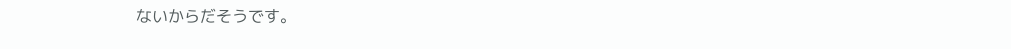ないからだそうです。